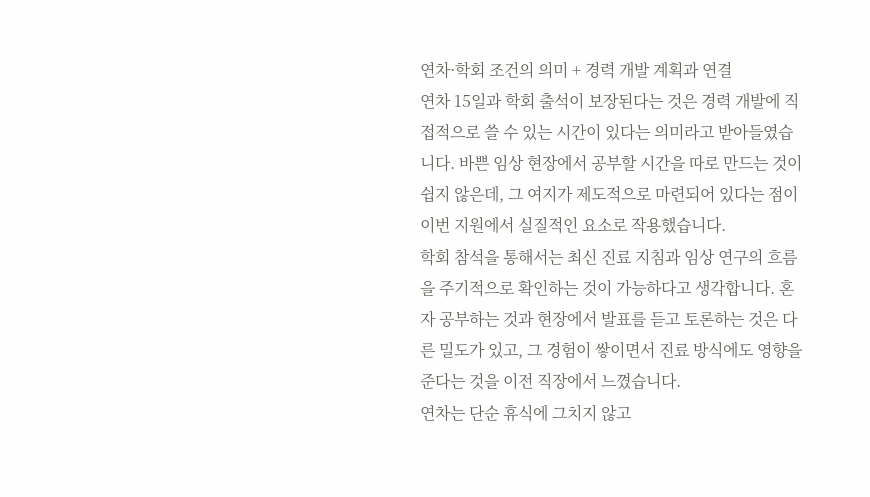연차·학회 조건의 의미 + 경력 개발 계획과 연결
연차 15일과 학회 출석이 보장된다는 것은 경력 개발에 직접적으로 쓸 수 있는 시간이 있다는 의미라고 받아들였습니다. 바쁜 임상 현장에서 공부할 시간을 따로 만드는 것이 쉽지 않은데, 그 여지가 제도적으로 마련되어 있다는 점이 이번 지원에서 실질적인 요소로 작용했습니다.
학회 참석을 통해서는 최신 진료 지침과 임상 연구의 흐름을 주기적으로 확인하는 것이 가능하다고 생각합니다. 혼자 공부하는 것과 현장에서 발표를 듣고 토론하는 것은 다른 밀도가 있고, 그 경험이 쌓이면서 진료 방식에도 영향을 준다는 것을 이전 직장에서 느꼈습니다.
연차는 단순 휴식에 그치지 않고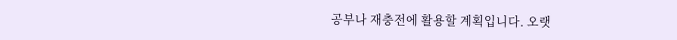공부나 재충전에 활용할 계획입니다. 오랫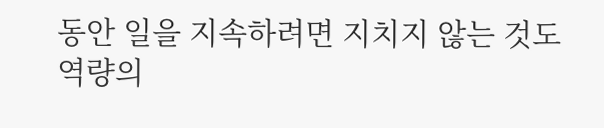동안 일을 지속하려면 지치지 않는 것도 역량의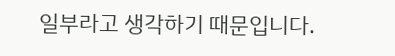일부라고 생각하기 때문입니다.